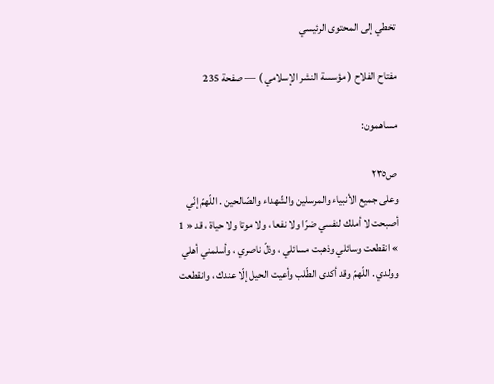تخطي إلى المحتوى الرئيسي

مفتاح الفلاح ( مؤسسة النشر الإسلامي ) — صفحة 235

مساهمون:

ص٢٣٥
وعلى جميع الأنبياء والمرسلين والشّهداء والصّالحين . اللّهمّ إنّي أصبحت لا أملك لنفسي ضرّا ولا نفعا ، ولا موتا ولا حياة ، قد « 1 » انقطعت وسائلي وذهبت مسائلي ، وذلّ ناصري ، وأسلمني أهلي وولدي . اللّهمّ وقد أكدى الطّلب وأعيت الحيل إلّا عندك ، وانقطعت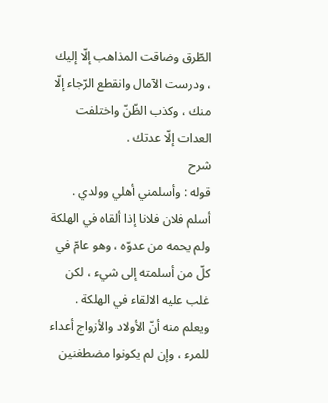الطّرق وضاقت المذاهب إلّا إليك ، ودرست الآمال وانقطع الرّجاء إلّا منك ، وكذب الظّنّ واختلفت العدات إلّا عدتك .
شرح
قوله : وأسلمني أهلي وولدي . أسلم فلان فلانا إذا ألقاه في الهلكة ولم يحمه من عدوّه ، وهو عامّ في كلّ من أسلمته إلى شيء ، لكن غلب عليه الالقاء في الهلكة . ويعلم منه أنّ الأولاد والأزواج أعداء للمرء ، وإن لم يكونوا مضطغنين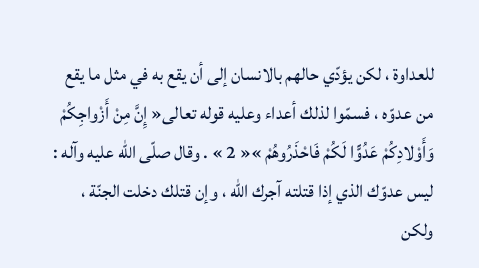للعداوة ، لكن يؤدّي حالهم بالانسان إلى أن يقع به في مثل ما يقع من عدوّه ، فسمّوا لذلك أعداء وعليه قوله تعالى« إِنَّ مِنْ أَزْواجِكُمْ وَأَوْلادِكُمْ عَدُوًّا لَكُمْ فَاحْذَرُوهُمْ »« 2 » . وقال صلّى اللّه عليه وآله : ليس عدوّك الذي إذا قتلته آجرك اللّه ، وإن قتلك دخلت الجنّة ، ولكن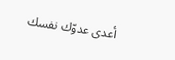أعدى عدوّك نفسك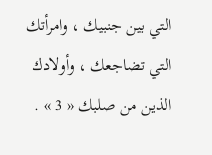التي بين جنبيك ، وامرأتك التي تضاجعك ، وأولادك الذين من صلبك « 3 » .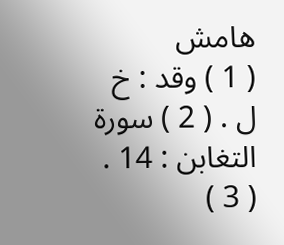هامش
( 1 ) وقد : خ ل . ( 2 ) سورة التغابن : 14 . ( 3 )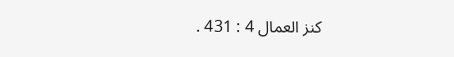كنز العمال 4 : 431 .